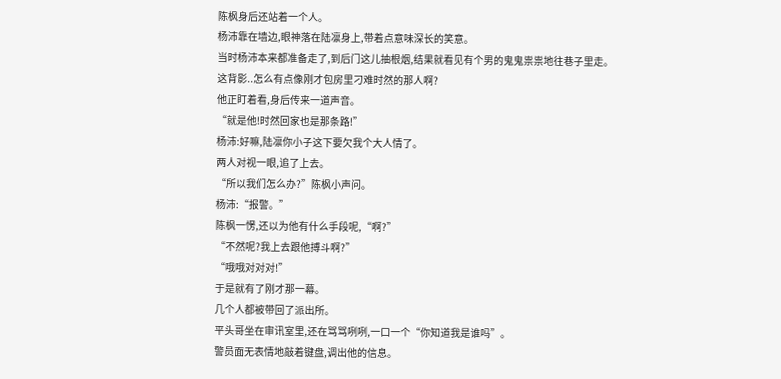陈枫身后还站着一个人。
杨沛靠在墙边,眼神落在陆凛身上,带着点意味深长的笑意。
当时杨沛本来都准备走了,到后门这儿抽根烟,结果就看见有个男的鬼鬼祟祟地往巷子里走。
这背影..怎么有点像刚才包房里刁难时然的那人啊?
他正盯着看,身后传来一道声音。
“就是他!时然回家也是那条路!”
杨沛:好嘛,陆凛你小子这下要欠我个大人情了。
两人对视一眼,追了上去。
“所以我们怎么办?”陈枫小声问。
杨沛:“报警。”
陈枫一愣,还以为他有什么手段呢,“啊?”
“不然呢?我上去跟他搏斗啊?”
“哦哦对对对!”
于是就有了刚才那一幕。
几个人都被带回了派出所。
平头哥坐在审讯室里,还在骂骂咧咧,一口一个“你知道我是谁吗”。
警员面无表情地敲着键盘,调出他的信息。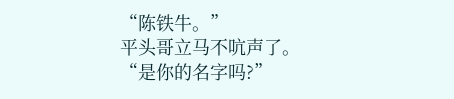“陈铁牛。”
平头哥立马不吭声了。
“是你的名字吗?”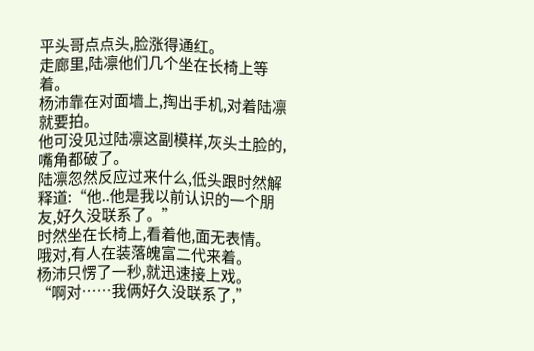平头哥点点头,脸涨得通红。
走廊里,陆凛他们几个坐在长椅上等着。
杨沛靠在对面墙上,掏出手机,对着陆凛就要拍。
他可没见过陆凛这副模样,灰头土脸的,嘴角都破了。
陆凛忽然反应过来什么,低头跟时然解释道:“他..他是我以前认识的一个朋友,好久没联系了。”
时然坐在长椅上,看着他,面无表情。
哦对,有人在装落魄富二代来着。
杨沛只愣了一秒,就迅速接上戏。
“啊对……我俩好久没联系了,”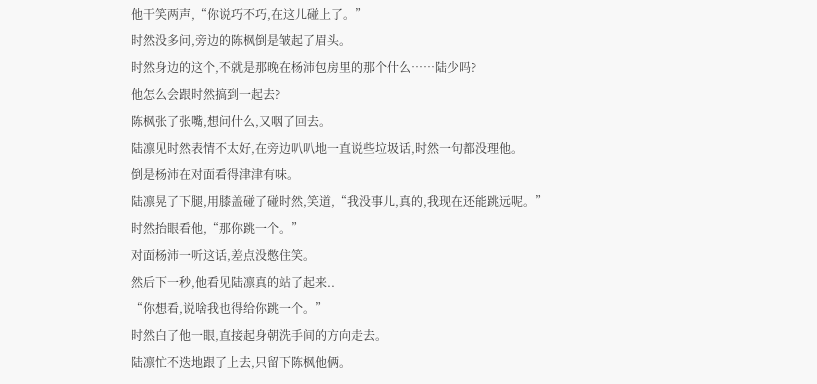他干笑两声,“你说巧不巧,在这儿碰上了。”
时然没多问,旁边的陈枫倒是皱起了眉头。
时然身边的这个,不就是那晚在杨沛包房里的那个什么……陆少吗?
他怎么会跟时然搞到一起去?
陈枫张了张嘴,想问什么,又咽了回去。
陆凛见时然表情不太好,在旁边叭叭地一直说些垃圾话,时然一句都没理他。
倒是杨沛在对面看得津津有味。
陆凛晃了下腿,用膝盖碰了碰时然,笑道,“我没事儿,真的,我现在还能跳远呢。”
时然抬眼看他,“那你跳一个。”
对面杨沛一听这话,差点没憋住笑。
然后下一秒,他看见陆凛真的站了起来..
“你想看,说啥我也得给你跳一个。”
时然白了他一眼,直接起身朝洗手间的方向走去。
陆凛忙不迭地跟了上去,只留下陈枫他俩。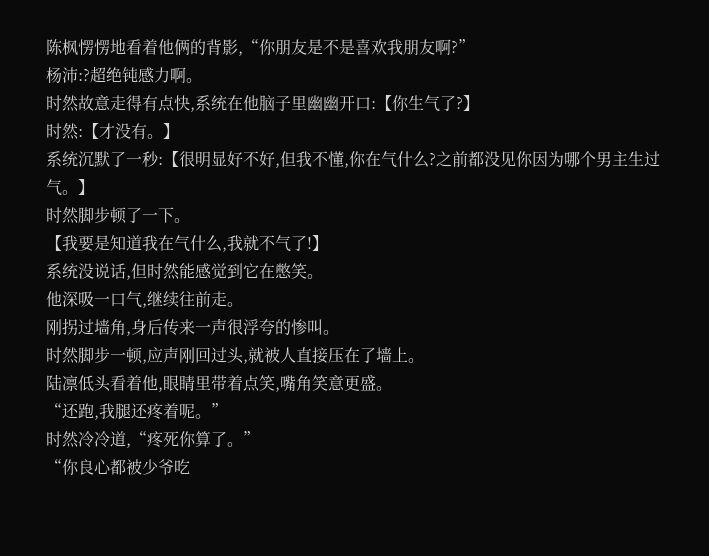陈枫愣愣地看着他俩的背影,“你朋友是不是喜欢我朋友啊?”
杨沛:?超绝钝感力啊。
时然故意走得有点快,系统在他脑子里幽幽开口:【你生气了?】
时然:【才没有。】
系统沉默了一秒:【很明显好不好,但我不懂,你在气什么?之前都没见你因为哪个男主生过气。】
时然脚步顿了一下。
【我要是知道我在气什么,我就不气了!】
系统没说话,但时然能感觉到它在憋笑。
他深吸一口气,继续往前走。
刚拐过墙角,身后传来一声很浮夸的惨叫。
时然脚步一顿,应声刚回过头,就被人直接压在了墙上。
陆凛低头看着他,眼睛里带着点笑,嘴角笑意更盛。
“还跑,我腿还疼着呢。”
时然冷冷道,“疼死你算了。”
“你良心都被少爷吃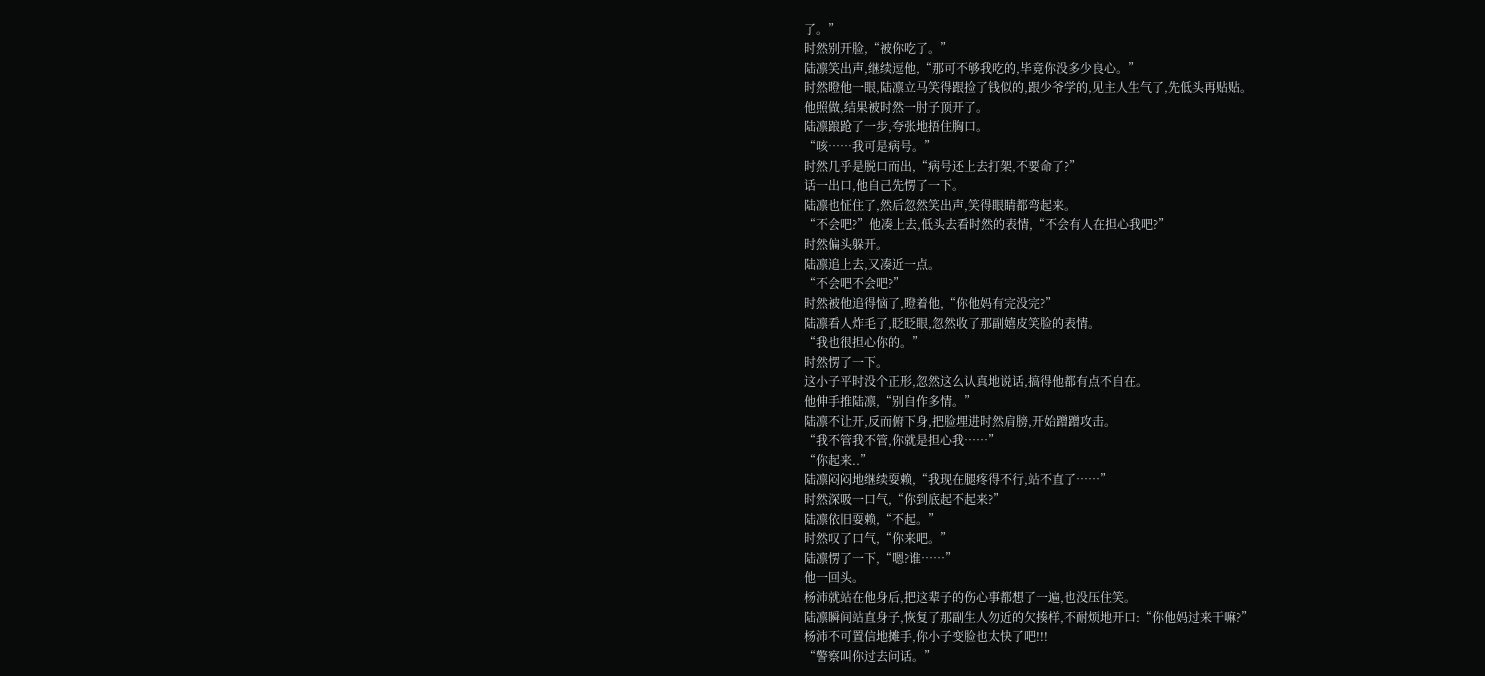了。”
时然别开脸,“被你吃了。”
陆凛笑出声,继续逗他,“那可不够我吃的,毕竟你没多少良心。”
时然瞪他一眼,陆凛立马笑得跟捡了钱似的,跟少爷学的,见主人生气了,先低头再贴贴。
他照做,结果被时然一肘子顶开了。
陆凛踉跄了一步,夸张地捂住胸口。
“咳……我可是病号。”
时然几乎是脱口而出,“病号还上去打架,不要命了?”
话一出口,他自己先愣了一下。
陆凛也怔住了,然后忽然笑出声,笑得眼睛都弯起来。
“不会吧?”他凑上去,低头去看时然的表情,“不会有人在担心我吧?”
时然偏头躲开。
陆凛追上去,又凑近一点。
“不会吧不会吧?”
时然被他追得恼了,瞪着他,“你他妈有完没完?”
陆凛看人炸毛了,眨眨眼,忽然收了那副嬉皮笑脸的表情。
“我也很担心你的。”
时然愣了一下。
这小子平时没个正形,忽然这么认真地说话,搞得他都有点不自在。
他伸手推陆凛,“别自作多情。”
陆凛不让开,反而俯下身,把脸埋进时然肩膀,开始蹭蹭攻击。
“我不管我不管,你就是担心我……”
“你起来..”
陆凛闷闷地继续耍赖,“我现在腿疼得不行,站不直了……”
时然深吸一口气,“你到底起不起来?”
陆凛依旧耍赖,“不起。”
时然叹了口气,“你来吧。”
陆凛愣了一下,“嗯?谁……”
他一回头。
杨沛就站在他身后,把这辈子的伤心事都想了一遍,也没压住笑。
陆凛瞬间站直身子,恢复了那副生人勿近的欠揍样,不耐烦地开口:“你他妈过来干嘛?”
杨沛不可置信地摊手,你小子变脸也太快了吧!!!
“警察叫你过去问话。”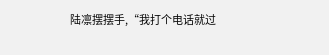陆凛摆摆手,“我打个电话就过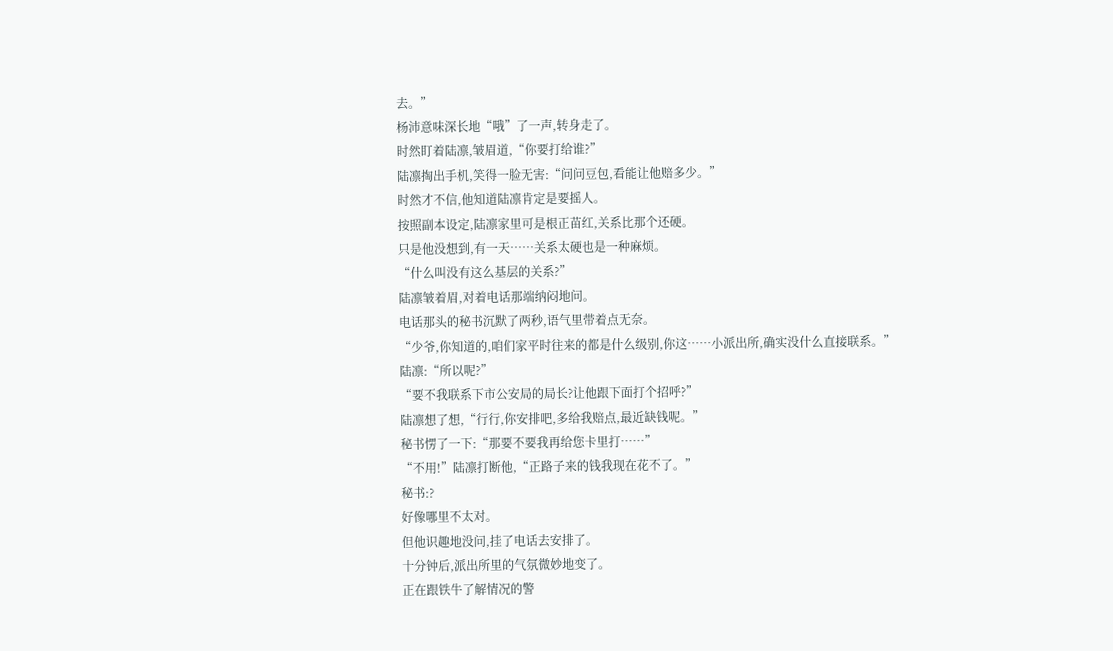去。”
杨沛意味深长地“哦”了一声,转身走了。
时然盯着陆凛,皱眉道,“你要打给谁?”
陆凛掏出手机,笑得一脸无害:“问问豆包,看能让他赔多少。”
时然才不信,他知道陆凛肯定是要摇人。
按照副本设定,陆凛家里可是根正苗红,关系比那个还硬。
只是他没想到,有一天……关系太硬也是一种麻烦。
“什么叫没有这么基层的关系?”
陆凛皱着眉,对着电话那端纳闷地问。
电话那头的秘书沉默了两秒,语气里带着点无奈。
“少爷,你知道的,咱们家平时往来的都是什么级别,你这……小派出所,确实没什么直接联系。”
陆凛:“所以呢?”
“要不我联系下市公安局的局长?让他跟下面打个招呼?”
陆凛想了想,“行行,你安排吧,多给我赔点,最近缺钱呢。”
秘书愣了一下:“那要不要我再给您卡里打……”
“不用!”陆凛打断他,“正路子来的钱我现在花不了。”
秘书:?
好像哪里不太对。
但他识趣地没问,挂了电话去安排了。
十分钟后,派出所里的气氛微妙地变了。
正在跟铁牛了解情况的警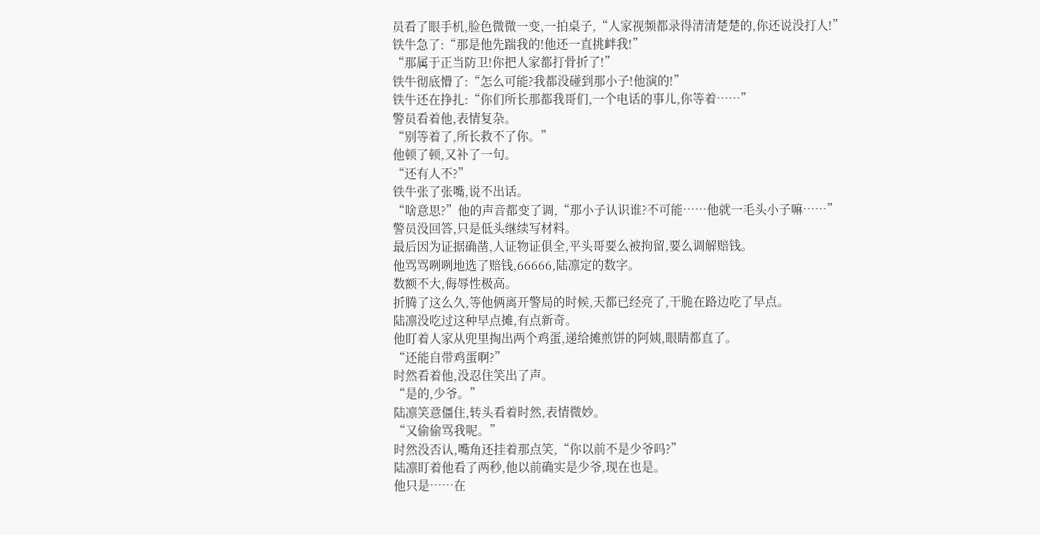员看了眼手机,脸色微微一变,一拍桌子,“人家视频都录得清清楚楚的,你还说没打人!”
铁牛急了:“那是他先踹我的!他还一直挑衅我!”
“那属于正当防卫!你把人家都打骨折了!”
铁牛彻底懵了:“怎么可能?我都没碰到那小子!他演的!”
铁牛还在挣扎:“你们所长那都我哥们,一个电话的事儿,你等着……”
警员看着他,表情复杂。
“别等着了,所长救不了你。”
他顿了顿,又补了一句。
“还有人不?”
铁牛张了张嘴,说不出话。
“啥意思?”他的声音都变了调,“那小子认识谁?不可能……他就一毛头小子嘛……”
警员没回答,只是低头继续写材料。
最后因为证据确凿,人证物证俱全,平头哥要么被拘留,要么调解赔钱。
他骂骂咧咧地选了赔钱,66666,陆凛定的数字。
数额不大,侮辱性极高。
折腾了这么久,等他俩离开警局的时候,天都已经亮了,干脆在路边吃了早点。
陆凛没吃过这种早点摊,有点新奇。
他盯着人家从兜里掏出两个鸡蛋,递给摊煎饼的阿姨,眼睛都直了。
“还能自带鸡蛋啊?”
时然看着他,没忍住笑出了声。
“是的,少爷。”
陆凛笑意僵住,转头看着时然,表情微妙。
“又偷偷骂我呢。”
时然没否认,嘴角还挂着那点笑,“你以前不是少爷吗?”
陆凛盯着他看了两秒,他以前确实是少爷,现在也是。
他只是……在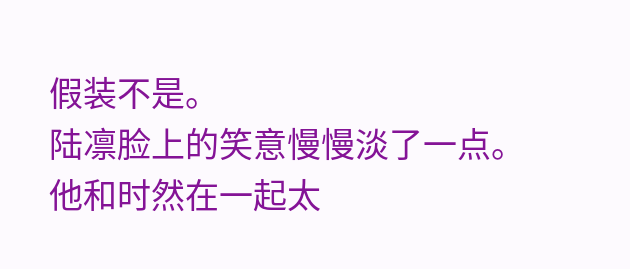假装不是。
陆凛脸上的笑意慢慢淡了一点。
他和时然在一起太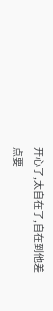开心了,太自在了,自在到他差点要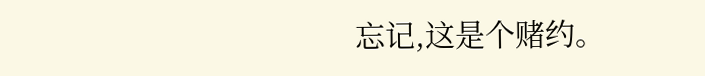忘记,这是个赌约。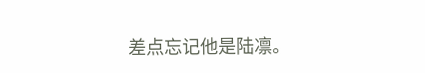差点忘记他是陆凛。